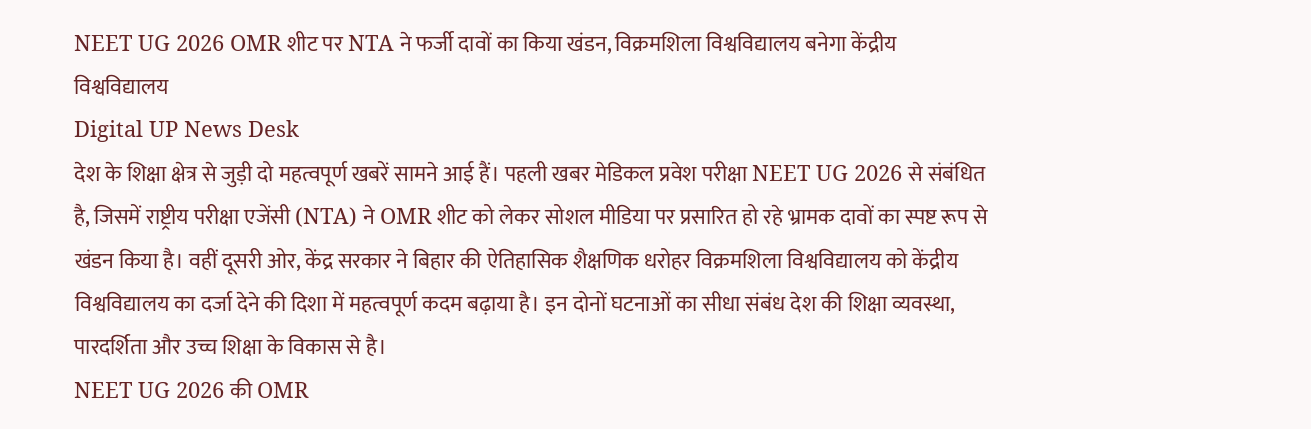NEET UG 2026 OMR शीट पर NTA ने फर्जी दावों का किया खंडन, विक्रमशिला विश्वविद्यालय बनेगा केंद्रीय विश्वविद्यालय
Digital UP News Desk
देश के शिक्षा क्षेत्र से जुड़ी दो महत्वपूर्ण खबरें सामने आई हैं। पहली खबर मेडिकल प्रवेश परीक्षा NEET UG 2026 से संबंधित है, जिसमें राष्ट्रीय परीक्षा एजेंसी (NTA) ने OMR शीट को लेकर सोशल मीडिया पर प्रसारित हो रहे भ्रामक दावों का स्पष्ट रूप से खंडन किया है। वहीं दूसरी ओर, केंद्र सरकार ने बिहार की ऐतिहासिक शैक्षणिक धरोहर विक्रमशिला विश्वविद्यालय को केंद्रीय विश्वविद्यालय का दर्जा देने की दिशा में महत्वपूर्ण कदम बढ़ाया है। इन दोनों घटनाओं का सीधा संबंध देश की शिक्षा व्यवस्था, पारदर्शिता और उच्च शिक्षा के विकास से है।
NEET UG 2026 की OMR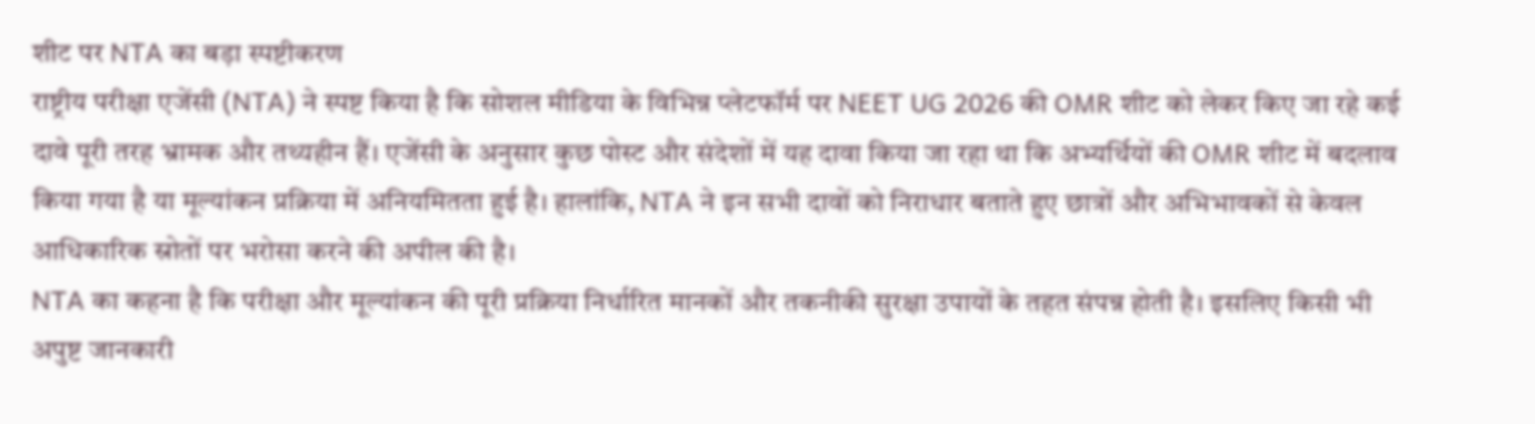शीट पर NTA का बड़ा स्पष्टीकरण
राष्ट्रीय परीक्षा एजेंसी (NTA) ने स्पष्ट किया है कि सोशल मीडिया के विभिन्न प्लेटफॉर्म पर NEET UG 2026 की OMR शीट को लेकर किए जा रहे कई दावे पूरी तरह भ्रामक और तथ्यहीन हैं। एजेंसी के अनुसार कुछ पोस्ट और संदेशों में यह दावा किया जा रहा था कि अभ्यर्थियों की OMR शीट में बदलाव किया गया है या मूल्यांकन प्रक्रिया में अनियमितता हुई है। हालांकि, NTA ने इन सभी दावों को निराधार बताते हुए छात्रों और अभिभावकों से केवल आधिकारिक स्रोतों पर भरोसा करने की अपील की है।
NTA का कहना है कि परीक्षा और मूल्यांकन की पूरी प्रक्रिया निर्धारित मानकों और तकनीकी सुरक्षा उपायों के तहत संपन्न होती है। इसलिए किसी भी अपुष्ट जानकारी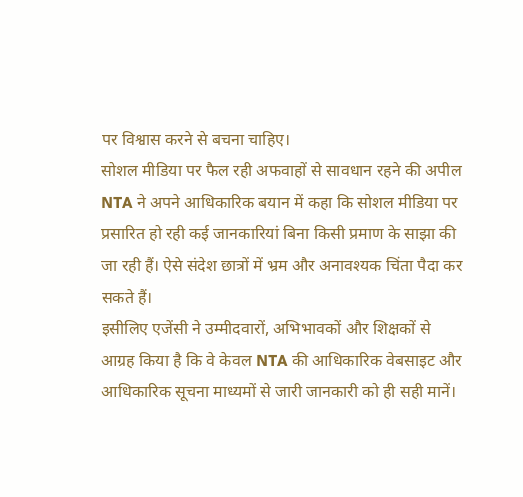पर विश्वास करने से बचना चाहिए।
सोशल मीडिया पर फैल रही अफवाहों से सावधान रहने की अपील
NTA ने अपने आधिकारिक बयान में कहा कि सोशल मीडिया पर प्रसारित हो रही कई जानकारियां बिना किसी प्रमाण के साझा की जा रही हैं। ऐसे संदेश छात्रों में भ्रम और अनावश्यक चिंता पैदा कर सकते हैं।
इसीलिए एजेंसी ने उम्मीदवारों, अभिभावकों और शिक्षकों से आग्रह किया है कि वे केवल NTA की आधिकारिक वेबसाइट और आधिकारिक सूचना माध्यमों से जारी जानकारी को ही सही मानें।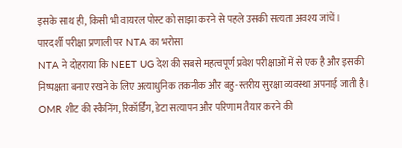इसके साथ ही, किसी भी वायरल पोस्ट को साझा करने से पहले उसकी सत्यता अवश्य जांचें।
पारदर्शी परीक्षा प्रणाली पर NTA का भरोसा
NTA ने दोहराया कि NEET UG देश की सबसे महत्वपूर्ण प्रवेश परीक्षाओं में से एक है और इसकी निष्पक्षता बनाए रखने के लिए अत्याधुनिक तकनीक और बहु-स्तरीय सुरक्षा व्यवस्था अपनाई जाती है।
OMR शीट की स्कैनिंग, रिकॉर्डिंग, डेटा सत्यापन और परिणाम तैयार करने की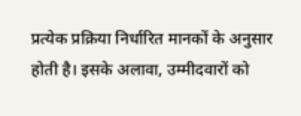प्रत्येक प्रक्रिया निर्धारित मानकों के अनुसार होती है। इसके अलावा, उम्मीदवारों को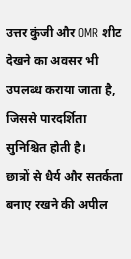उत्तर कुंजी और OMR शीट देखने का अवसर भी उपलब्ध कराया जाता है, जिससे पारदर्शिता सुनिश्चित होती है।
छात्रों से धैर्य और सतर्कता बनाए रखने की अपील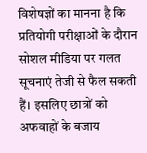विशेषज्ञों का मानना है कि प्रतियोगी परीक्षाओं के दौरान सोशल मीडिया पर गलत सूचनाएं तेजी से फैल सकती हैं। इसलिए छात्रों को अफवाहों के बजाय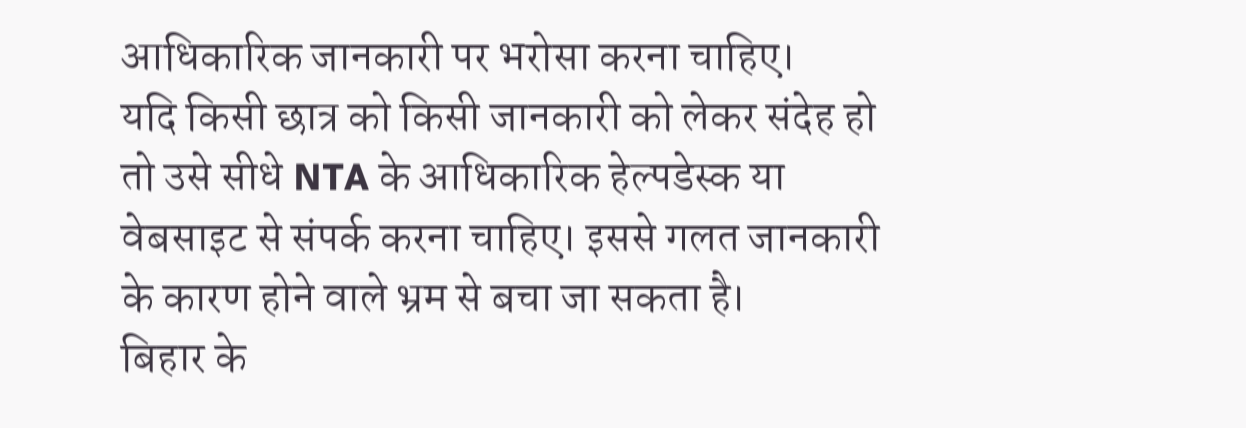आधिकारिक जानकारी पर भरोसा करना चाहिए।
यदि किसी छात्र को किसी जानकारी को लेकर संदेह हो तो उसे सीधे NTA के आधिकारिक हेल्पडेस्क या वेबसाइट से संपर्क करना चाहिए। इससे गलत जानकारी के कारण होने वाले भ्रम से बचा जा सकता है।
बिहार के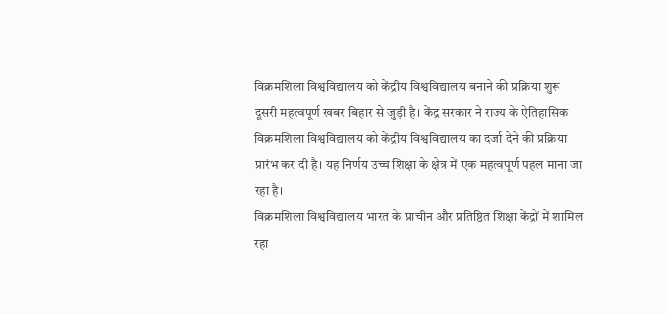विक्रमशिला विश्वविद्यालय को केंद्रीय विश्वविद्यालय बनाने की प्रक्रिया शुरू
दूसरी महत्वपूर्ण खबर बिहार से जुड़ी है। केंद्र सरकार ने राज्य के ऐतिहासिक विक्रमशिला विश्वविद्यालय को केंद्रीय विश्वविद्यालय का दर्जा देने की प्रक्रिया प्रारंभ कर दी है। यह निर्णय उच्च शिक्षा के क्षेत्र में एक महत्वपूर्ण पहल माना जा रहा है।
विक्रमशिला विश्वविद्यालय भारत के प्राचीन और प्रतिष्ठित शिक्षा केंद्रों में शामिल रहा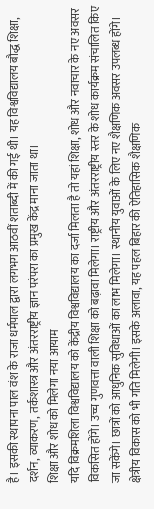है। इसकी स्थापना पाल वंश के राजा धर्मपाल द्वारा लगभग आठवीं शताब्दी में की गई थी। यह विश्वविद्यालय बौद्ध शिक्षा, दर्शन, व्याकरण, तर्कशास्त्र और अंतरराष्ट्रीय ज्ञान परंपरा का प्रमुख केंद्र माना जाता था।
शिक्षा और शोध को मिलेगा नया आयाम
यदि विक्रमशिला विश्वविद्यालय को केंद्रीय विश्वविद्यालय का दर्जा मिलता है तो यहां शिक्षा, शोध और नवाचार के नए अवसर विकसित होंगे। उच्च गुणवत्ता वाली शिक्षा को बढ़ावा मिलेगा। राष्ट्रीय और अंतरराष्ट्रीय स्तर के शोध कार्यक्रम संचालित किए जा सकेंगे। छात्रों को आधुनिक सुविधाओं का लाभ मिलेगा। स्थानीय युवाओं के लिए नए शैक्षणिक अवसर उपलब्ध होंगे। क्षेत्रीय विकास को भी गति मिलेगी। इसके अलावा, यह पहल बिहार की ऐतिहासिक शैक्षणिक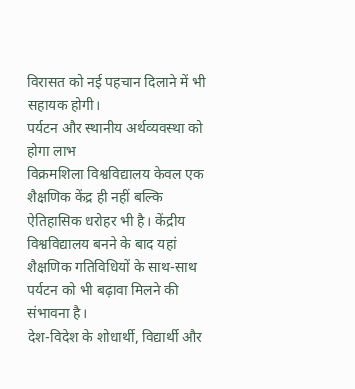विरासत को नई पहचान दिलाने में भी सहायक होगी।
पर्यटन और स्थानीय अर्थव्यवस्था को होगा लाभ
विक्रमशिला विश्वविद्यालय केवल एक शैक्षणिक केंद्र ही नहीं बल्कि ऐतिहासिक धरोहर भी है। केंद्रीय विश्वविद्यालय बनने के बाद यहां शैक्षणिक गतिविधियों के साथ-साथ पर्यटन को भी बढ़ावा मिलने की संभावना है।
देश-विदेश के शोधार्थी, विद्यार्थी और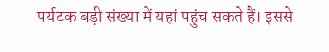पर्यटक बड़ी संख्या में यहां पहुंच सकते हैं। इससे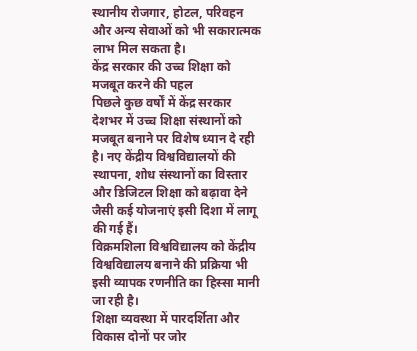स्थानीय रोजगार, होटल, परिवहन और अन्य सेवाओं को भी सकारात्मक लाभ मिल सकता है।
केंद्र सरकार की उच्च शिक्षा को मजबूत करने की पहल
पिछले कुछ वर्षों में केंद्र सरकार देशभर में उच्च शिक्षा संस्थानों को मजबूत बनाने पर विशेष ध्यान दे रही है। नए केंद्रीय विश्वविद्यालयों की स्थापना, शोध संस्थानों का विस्तार और डिजिटल शिक्षा को बढ़ावा देने जैसी कई योजनाएं इसी दिशा में लागू की गई हैं।
विक्रमशिला विश्वविद्यालय को केंद्रीय विश्वविद्यालय बनाने की प्रक्रिया भी इसी व्यापक रणनीति का हिस्सा मानी जा रही है।
शिक्षा व्यवस्था में पारदर्शिता और विकास दोनों पर जोर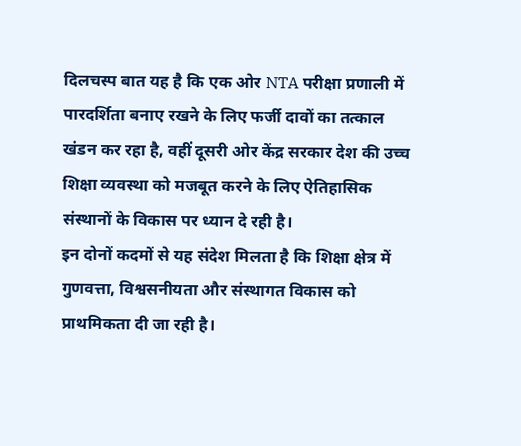दिलचस्प बात यह है कि एक ओर NTA परीक्षा प्रणाली में पारदर्शिता बनाए रखने के लिए फर्जी दावों का तत्काल खंडन कर रहा है, वहीं दूसरी ओर केंद्र सरकार देश की उच्च शिक्षा व्यवस्था को मजबूत करने के लिए ऐतिहासिक संस्थानों के विकास पर ध्यान दे रही है।
इन दोनों कदमों से यह संदेश मिलता है कि शिक्षा क्षेत्र में गुणवत्ता, विश्वसनीयता और संस्थागत विकास को प्राथमिकता दी जा रही है।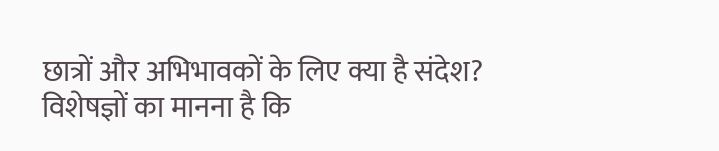छात्रों और अभिभावकों के लिए क्या है संदेश?
विशेषज्ञों का मानना है कि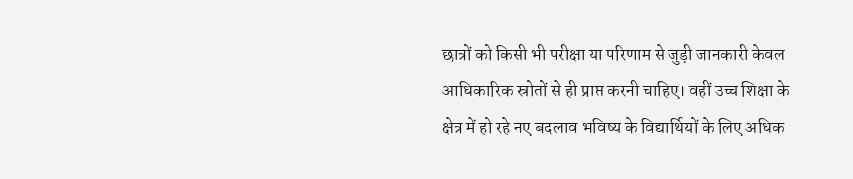छात्रों को किसी भी परीक्षा या परिणाम से जुड़ी जानकारी केवल आधिकारिक स्रोतों से ही प्राप्त करनी चाहिए। वहीं उच्च शिक्षा के क्षेत्र में हो रहे नए बदलाव भविष्य के विद्यार्थियों के लिए अधिक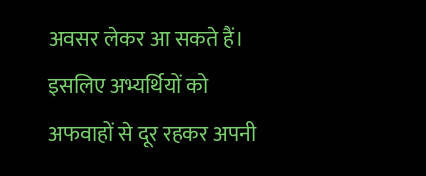अवसर लेकर आ सकते हैं।
इसलिए अभ्यर्थियों को अफवाहों से दूर रहकर अपनी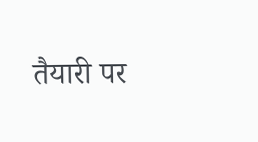तैयारी पर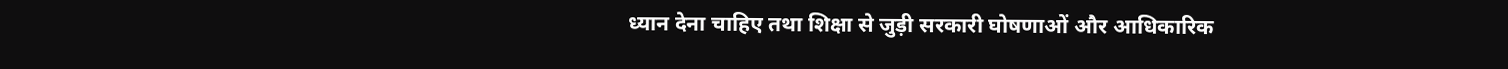ध्यान देना चाहिए तथा शिक्षा से जुड़ी सरकारी घोषणाओं और आधिकारिक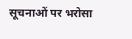सूचनाओं पर भरोसा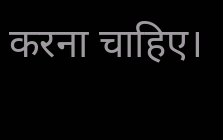करना चाहिए।